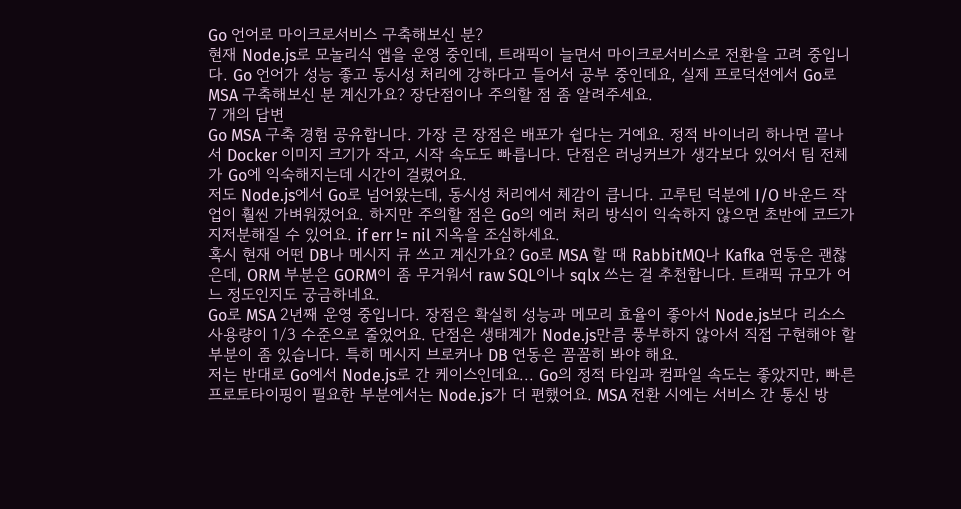Go 언어로 마이크로서비스 구축해보신 분?
현재 Node.js로 모놀리식 앱을 운영 중인데, 트래픽이 늘면서 마이크로서비스로 전환을 고려 중입니다. Go 언어가 성능 좋고 동시성 처리에 강하다고 들어서 공부 중인데요, 실제 프로덕션에서 Go로 MSA 구축해보신 분 계신가요? 장단점이나 주의할 점 좀 알려주세요.
7 개의 답변
Go MSA 구축 경험 공유합니다. 가장 큰 장점은 배포가 쉽다는 거예요. 정적 바이너리 하나면 끝나서 Docker 이미지 크기가 작고, 시작 속도도 빠릅니다. 단점은 러닝커브가 생각보다 있어서 팀 전체가 Go에 익숙해지는데 시간이 걸렸어요.
저도 Node.js에서 Go로 넘어왔는데, 동시성 처리에서 체감이 큽니다. 고루틴 덕분에 I/O 바운드 작업이 훨씬 가벼워졌어요. 하지만 주의할 점은 Go의 에러 처리 방식이 익숙하지 않으면 초반에 코드가 지저분해질 수 있어요. if err != nil 지옥을 조심하세요.
혹시 현재 어떤 DB나 메시지 큐 쓰고 계신가요? Go로 MSA 할 때 RabbitMQ나 Kafka 연동은 괜찮은데, ORM 부분은 GORM이 좀 무거워서 raw SQL이나 sqlx 쓰는 걸 추천합니다. 트래픽 규모가 어느 정도인지도 궁금하네요.
Go로 MSA 2년째 운영 중입니다. 장점은 확실히 성능과 메모리 효율이 좋아서 Node.js보다 리소스 사용량이 1/3 수준으로 줄었어요. 단점은 생태계가 Node.js만큼 풍부하지 않아서 직접 구현해야 할 부분이 좀 있습니다. 특히 메시지 브로커나 DB 연동은 꼼꼼히 봐야 해요.
저는 반대로 Go에서 Node.js로 간 케이스인데요... Go의 정적 타입과 컴파일 속도는 좋았지만, 빠른 프로토타이핑이 필요한 부분에서는 Node.js가 더 편했어요. MSA 전환 시에는 서비스 간 통신 방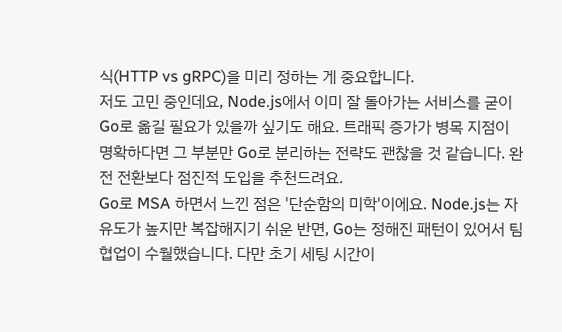식(HTTP vs gRPC)을 미리 정하는 게 중요합니다.
저도 고민 중인데요, Node.js에서 이미 잘 돌아가는 서비스를 굳이 Go로 옮길 필요가 있을까 싶기도 해요. 트래픽 증가가 병목 지점이 명확하다면 그 부분만 Go로 분리하는 전략도 괜찮을 것 같습니다. 완전 전환보다 점진적 도입을 추천드려요.
Go로 MSA 하면서 느낀 점은 '단순함의 미학'이에요. Node.js는 자유도가 높지만 복잡해지기 쉬운 반면, Go는 정해진 패턴이 있어서 팀 협업이 수월했습니다. 다만 초기 세팅 시간이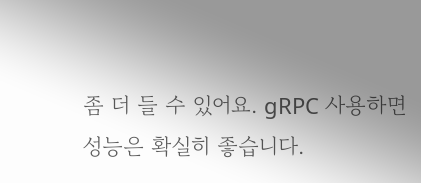좀 더 들 수 있어요. gRPC 사용하면 성능은 확실히 좋습니다.